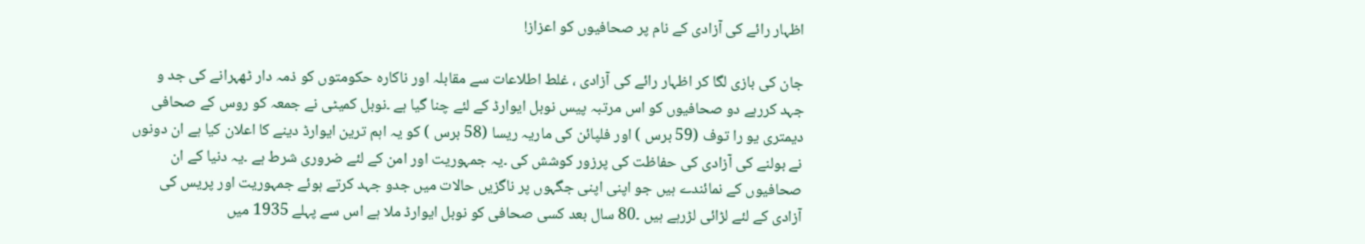اظہار رائے کی آزادی کے نام پر صحافیوں کو اعزاز!

جان کی بازی لگا کر اظہار رائے کی آزادی ، غلط اطلاعات سے مقابلہ اور ناکارہ حکومتوں کو ذمہ دار ٹھہرانے کی جد و جہد کررہے دو صحافیوں کو اس مرتبہ پیس نوبل ایوارڈ کے لئے چنا گیا ہے ۔نوبل کمیٹی نے جمعہ کو روس کے صحافی دیمتری یو را توف (59 برس ) اور فلپائن کی ماریہ ریسا (58 برس ) کو یہ اہم ترین ایوارڈ دینے کا اعلان کیا ہے ان دونوں نے بولنے کی آزادی کی حفاظت کی پرزور کوشش کی ۔یہ جمہوریت اور امن کے لئے ضروری شرط ہے ۔یہ دنیا کے ان صحافیوں کے نمائندے ہیں جو اپنی اپنی جگہوں پر ناگزیں حالات میں جدو جہد کرتے ہوئے جمہوریت اور پریس کی آزادی کے لئے لڑائی لڑرہے ہیں ۔80 سال بعد کسی صحافی کو نوبل ایوارڈ ملا ہے اس سے پہلے 1935 میں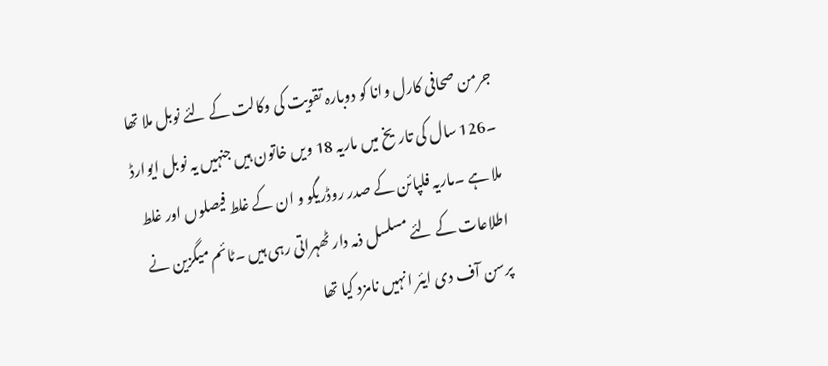جرمن صحافی کارل وانا کو دوبارہ تقویت کی وکالت کے لئے نوبل ملا تھا ۔126 سال کی تاریخ میں ماریہ 18 ویں خاتون ہیں جنہیں یہ نوبل ایوارڈ ملا ہے ۔ماریہ فلپائن کے صدر روڈریگو و ان کے غلط فیصلوں اور غلط اطلاعات کے لئے مسلسل ذمہ دار ٹھہراتی رہی ہیں ۔ٹائم میگزین نے پرسن آف دی ایئر انہیں نامزد کیا تھا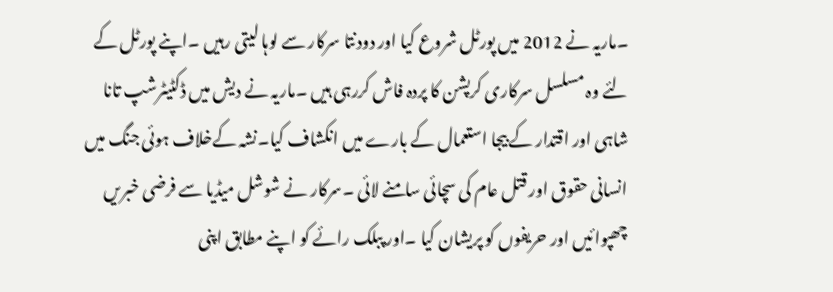۔ماریہ نے 2012 میں پورٹل شروع کیا اور دودنتا سرکار سے لوہا لیتی رہیں ۔اپنے پورٹل کے لئے وہ مسلسل سرکاری کرپشن کا پردہ فاش کررہی ہیں ۔ماریہ نے دیش میں ڈکٹیٹرشپ تانا شاہی اور اقتدار کے بیجا استعمال کے بارے میں انکشاف کیا۔نشہ کےخلاف ہوئی جنگ میں انسانی حقوق اور قتل عام کی سچائی سامنے لائی ۔سرکار نے شوشل میڈیا سے فرضی خبریں چھپوائیں اور حریفوں کو پریشان کیا ۔اور پبلک رائے کو اپنے مطابق اپنی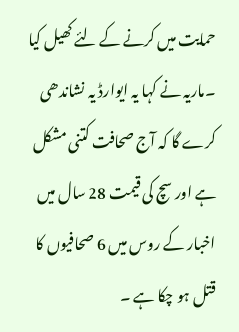حمایت میں کرنے کے لئے کھیل کیا ۔ماریہ نے کہا یہ ایوارڈ یہ نشاندھی کرے گا کہ آج صحافت کتنی مشکل ہے اور سچ کی قیمت 28 سال میں اخبار کے روس میں 6 صحافیوں کا قتل ہو چکا ہے ۔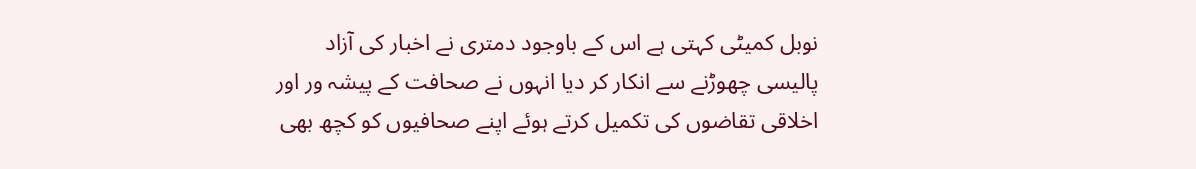نوبل کمیٹی کہتی ہے اس کے باوجود دمتری نے اخبار کی آزاد پالیسی چھوڑنے سے انکار کر دیا انہوں نے صحافت کے پیشہ ور اور اخلاقی تقاضوں کی تکمیل کرتے ہوئے اپنے صحافیوں کو کچھ بھی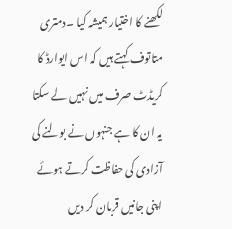لکھنے کا اختیار ہمیشہ کیا ۔دمتری متاتوف کہتے ہیں کہ اس ایوارڈ کا کریڈٹ صرف میں نہیں لے سکتا یہ ان کا ہے جنہوں نے بولنے کی آزادی کی حفاظت کرتے ہوئے اپنی جانیں قربان کر دیں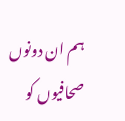ہم ان دونوں صحافیوں کو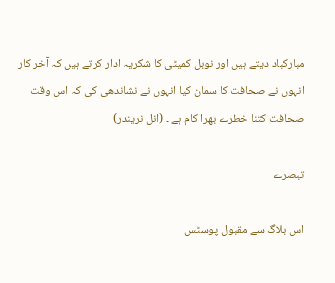مبارکباد دیتے ہیں اور نوبل کمیٹی کا شکریہ ادار کرتے ہیں کہ آخر کار انہوں نے صحافت کا سمان کیا انہوں نے نشاندھی کی کہ اس وقت صحافت کتنا خطرے بھرا کام ہے ۔ (انل نریندر)

تبصرے

اس بلاگ سے مقبول پوسٹس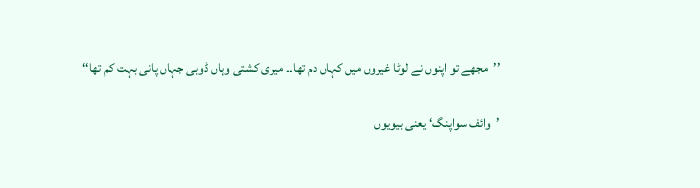’’مجھے تو اپنوں نے لوٹا غیروں میں کہاں دم تھا۔۔ میری کشتی وہاں ڈوبی جہاں پانی بہت کم تھا‘‘

’وائف سواپنگ‘ یعنی بیویوں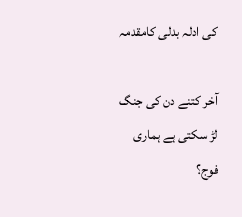کی ادلہ بدلی کامقدمہ

آخر کتنے دن کی جنگ لڑ سکتی ہے ہماری فوج؟